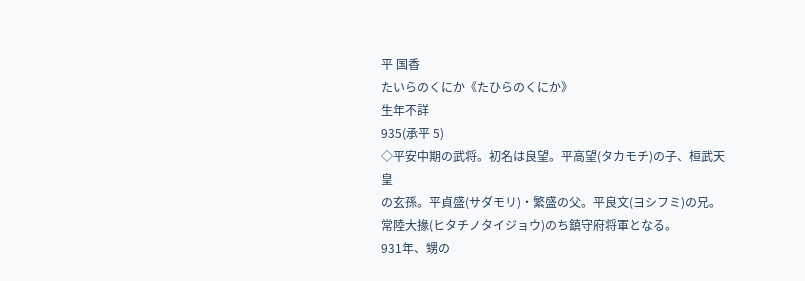平 国香
たいらのくにか《たひらのくにか》
生年不詳
935(承平 5)
◇平安中期の武将。初名は良望。平高望(タカモチ)の子、桓武天皇
の玄孫。平貞盛(サダモリ)・繁盛の父。平良文(ヨシフミ)の兄。
常陸大掾(ヒタチノタイジョウ)のち鎮守府将軍となる。
931年、甥の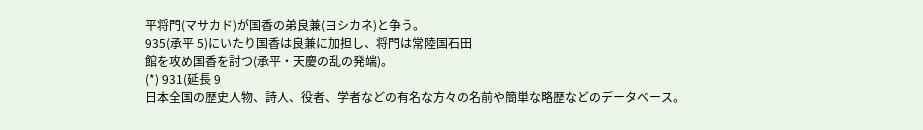平将門(マサカド)が国香の弟良兼(ヨシカネ)と争う。
935(承平 5)にいたり国香は良兼に加担し、将門は常陸国石田
館を攻め国香を討つ(承平・天慶の乱の発端)。
(*) 931(延長 9
日本全国の歴史人物、詩人、役者、学者などの有名な方々の名前や簡単な略歴などのデータベース。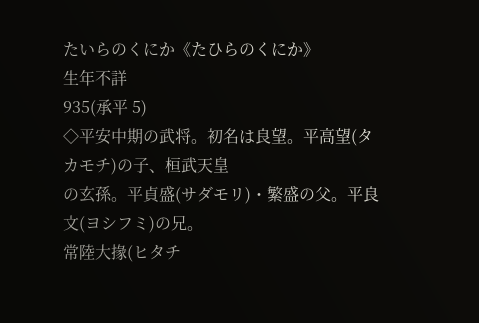たいらのくにか《たひらのくにか》
生年不詳
935(承平 5)
◇平安中期の武将。初名は良望。平高望(タカモチ)の子、桓武天皇
の玄孫。平貞盛(サダモリ)・繁盛の父。平良文(ヨシフミ)の兄。
常陸大掾(ヒタチ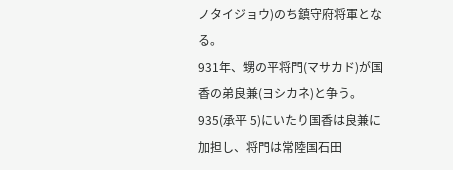ノタイジョウ)のち鎮守府将軍となる。
931年、甥の平将門(マサカド)が国香の弟良兼(ヨシカネ)と争う。
935(承平 5)にいたり国香は良兼に加担し、将門は常陸国石田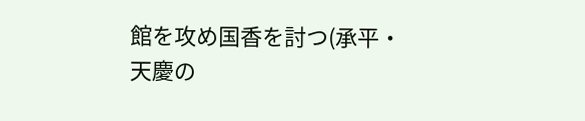館を攻め国香を討つ(承平・天慶の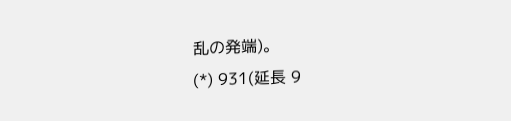乱の発端)。
(*) 931(延長 9